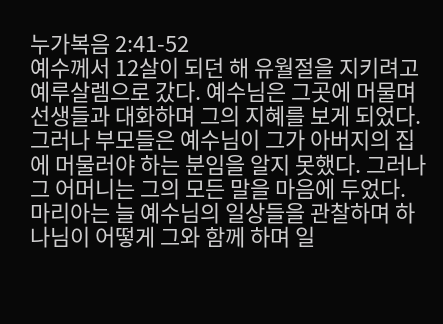누가복음 2:41-52
예수께서 12살이 되던 해 유월절을 지키려고 예루살렘으로 갔다. 예수님은 그곳에 머물며 선생들과 대화하며 그의 지혜를 보게 되었다. 그러나 부모들은 예수님이 그가 아버지의 집에 머물러야 하는 분임을 알지 못했다. 그러나 그 어머니는 그의 모든 말을 마음에 두었다. 마리아는 늘 예수님의 일상들을 관찰하며 하나님이 어떻게 그와 함께 하며 일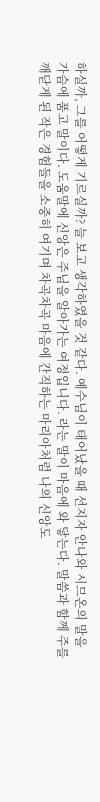하실까, 그를 어떻게 기르실까? 늘 보고 생각하였을 것 같다. 예수님이 태어났을 때 선지자 안나와 시므온의 말을 가슴에 품고 말이다. 도움말에 신앙은 주님을 알아가는 여정입니다. 라는 말이 마음에 와 닿는다. 말씀과 함께 주를 깨닫게 된 작은 경험들을 소중히 여기며 차곡차곡 마음에 간직하는 마리아처럼 나의 신앙도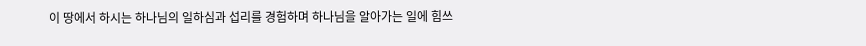이 땅에서 하시는 하나님의 일하심과 섭리를 경험하며 하나님을 알아가는 일에 힘쓰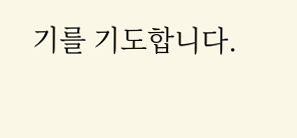기를 기도합니다.